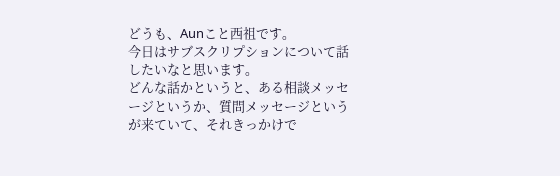どうも、Aunこと西祖です。
今日はサブスクリプションについて話したいなと思います。
どんな話かというと、ある相談メッセージというか、質問メッセージというが来ていて、それきっかけで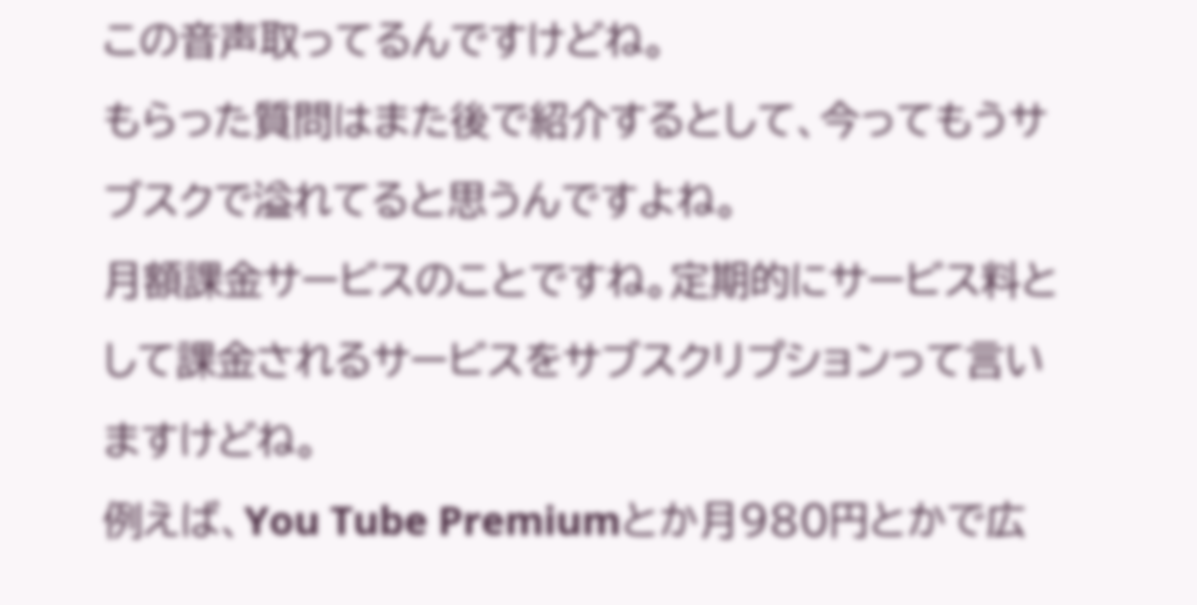この音声取ってるんですけどね。
もらった質問はまた後で紹介するとして、今ってもうサブスクで溢れてると思うんですよね。
月額課金サービスのことですね。定期的にサービス料として課金されるサービスをサブスクリプションって言いますけどね。
例えば、You Tube Premiumとか月980円とかで広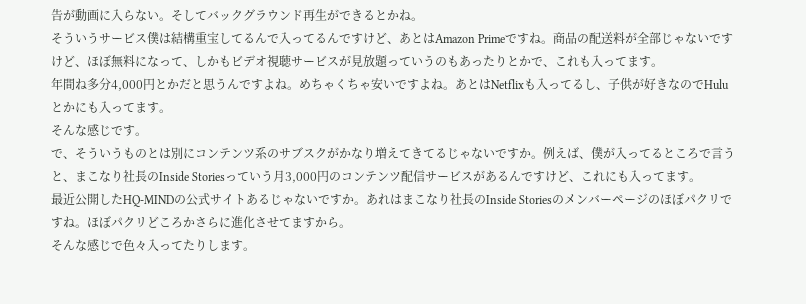告が動画に入らない。そしてバックグラウンド再生ができるとかね。
そういうサービス僕は結構重宝してるんで入ってるんですけど、あとはAmazon Primeですね。商品の配送料が全部じゃないですけど、ほぼ無料になって、しかもビデオ視聴サービスが見放題っていうのもあったりとかで、これも入ってます。
年間ね多分4,000円とかだと思うんですよね。めちゃくちゃ安いですよね。あとはNetflixも入ってるし、子供が好きなのでHuluとかにも入ってます。
そんな感じです。
で、そういうものとは別にコンテンツ系のサブスクがかなり増えてきてるじゃないですか。例えば、僕が入ってるところで言うと、まこなり社長のInside Storiesっていう月3,000円のコンテンツ配信サービスがあるんですけど、これにも入ってます。
最近公開したHQ-MINDの公式サイトあるじゃないですか。あれはまこなり社長のInside Storiesのメンバーページのほぼパクリですね。ほぼパクリどころかさらに進化させてますから。
そんな感じで色々入ってたりします。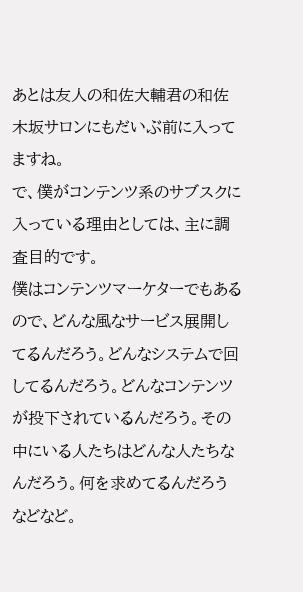あとは友人の和佐大輔君の和佐木坂サロンにもだいぶ前に入ってますね。
で、僕がコンテンツ系のサブスクに入っている理由としては、主に調査目的です。
僕はコンテンツマーケターでもあるので、どんな風なサービス展開してるんだろう。どんなシステムで回してるんだろう。どんなコンテンツが投下されているんだろう。その中にいる人たちはどんな人たちなんだろう。何を求めてるんだろう などなど。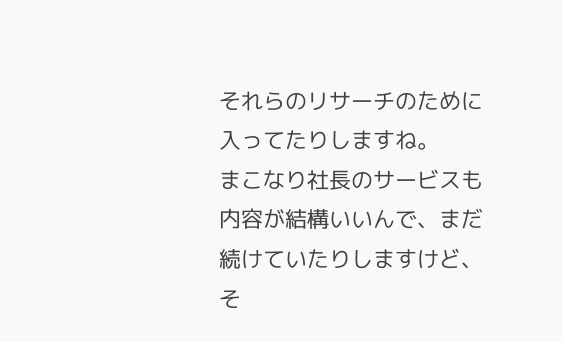それらのリサーチのために入ってたりしますね。
まこなり社長のサービスも内容が結構いいんで、まだ続けていたりしますけど、そ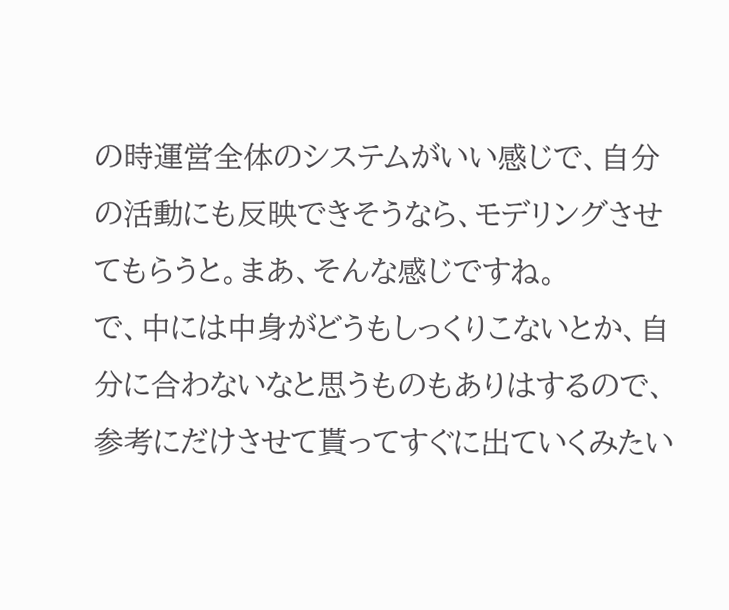の時運営全体のシステムがいい感じで、自分の活動にも反映できそうなら、モデリングさせてもらうと。まあ、そんな感じですね。
で、中には中身がどうもしっくりこないとか、自分に合わないなと思うものもありはするので、参考にだけさせて貰ってすぐに出ていくみたい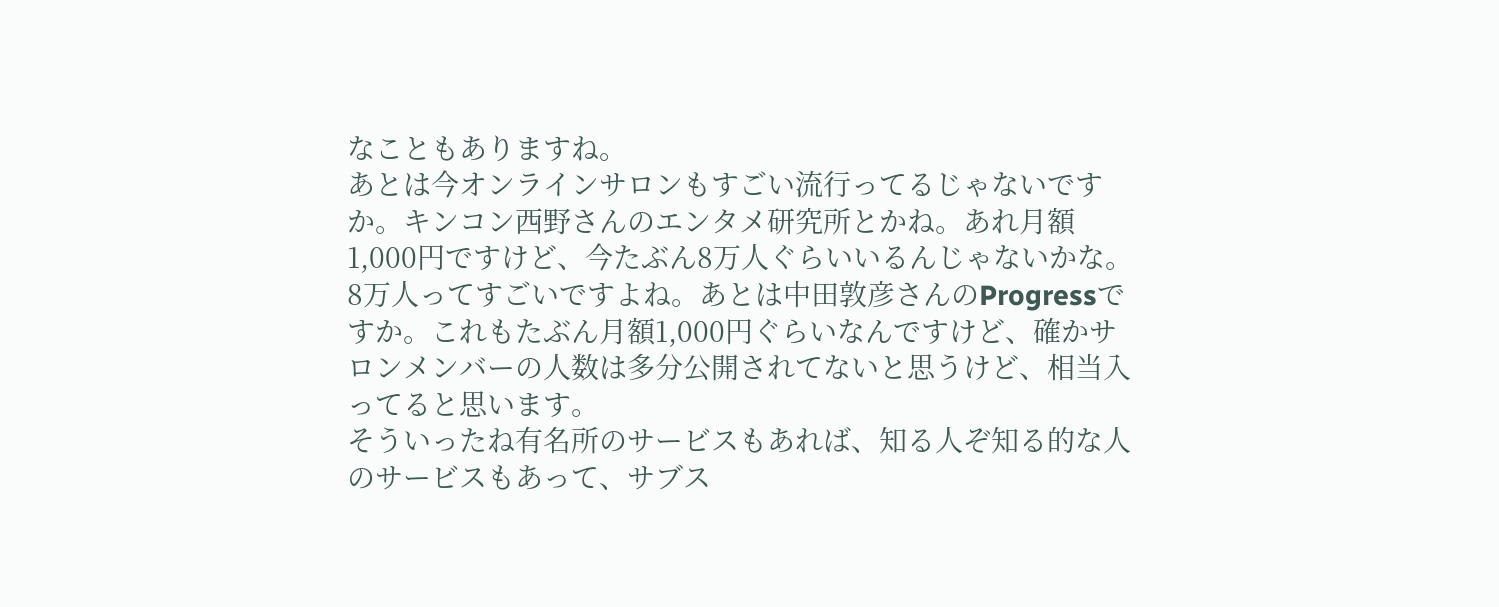なこともありますね。
あとは今オンラインサロンもすごい流行ってるじゃないですか。キンコン西野さんのエンタメ研究所とかね。あれ月額1,000円ですけど、今たぶん8万人ぐらいいるんじゃないかな。
8万人ってすごいですよね。あとは中田敦彦さんのProgressですか。これもたぶん月額1,000円ぐらいなんですけど、確かサロンメンバーの人数は多分公開されてないと思うけど、相当入ってると思います。
そういったね有名所のサービスもあれば、知る人ぞ知る的な人のサービスもあって、サブス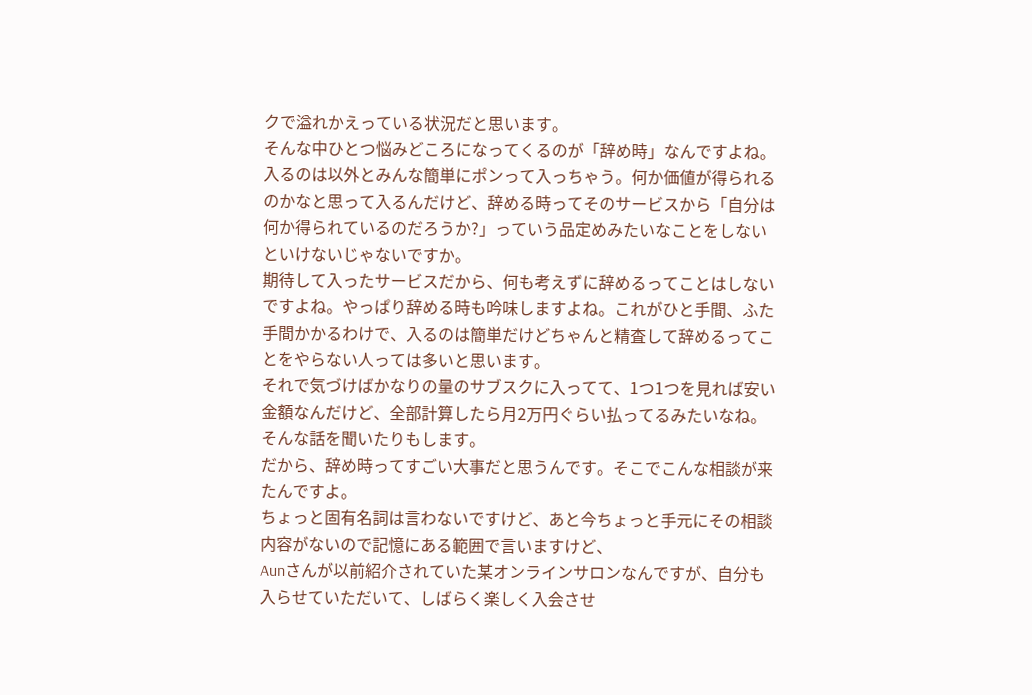クで溢れかえっている状況だと思います。
そんな中ひとつ悩みどころになってくるのが「辞め時」なんですよね。
入るのは以外とみんな簡単にポンって入っちゃう。何か価値が得られるのかなと思って入るんだけど、辞める時ってそのサービスから「自分は何か得られているのだろうか?」っていう品定めみたいなことをしないといけないじゃないですか。
期待して入ったサービスだから、何も考えずに辞めるってことはしないですよね。やっぱり辞める時も吟味しますよね。これがひと手間、ふた手間かかるわけで、入るのは簡単だけどちゃんと精査して辞めるってことをやらない人っては多いと思います。
それで気づけばかなりの量のサブスクに入ってて、1つ1つを見れば安い金額なんだけど、全部計算したら月2万円ぐらい払ってるみたいなね。
そんな話を聞いたりもします。
だから、辞め時ってすごい大事だと思うんです。そこでこんな相談が来たんですよ。
ちょっと固有名詞は言わないですけど、あと今ちょっと手元にその相談内容がないので記憶にある範囲で言いますけど、
Aunさんが以前紹介されていた某オンラインサロンなんですが、自分も入らせていただいて、しばらく楽しく入会させ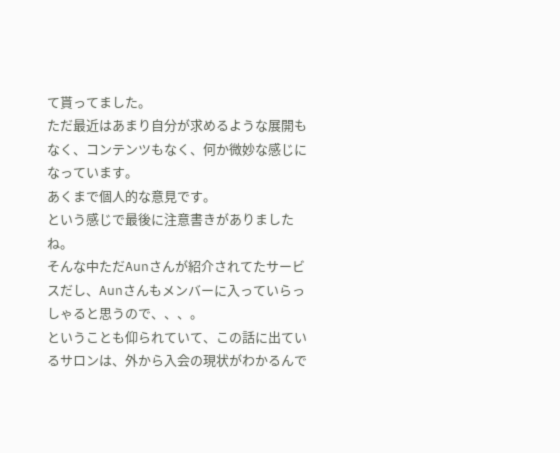て貰ってました。
ただ最近はあまり自分が求めるような展開もなく、コンテンツもなく、何か微妙な感じになっています。
あくまで個人的な意見です。
という感じで最後に注意書きがありましたね。
そんな中ただAunさんが紹介されてたサービスだし、Aunさんもメンバーに入っていらっしゃると思うので、、、。
ということも仰られていて、この話に出ているサロンは、外から入会の現状がわかるんで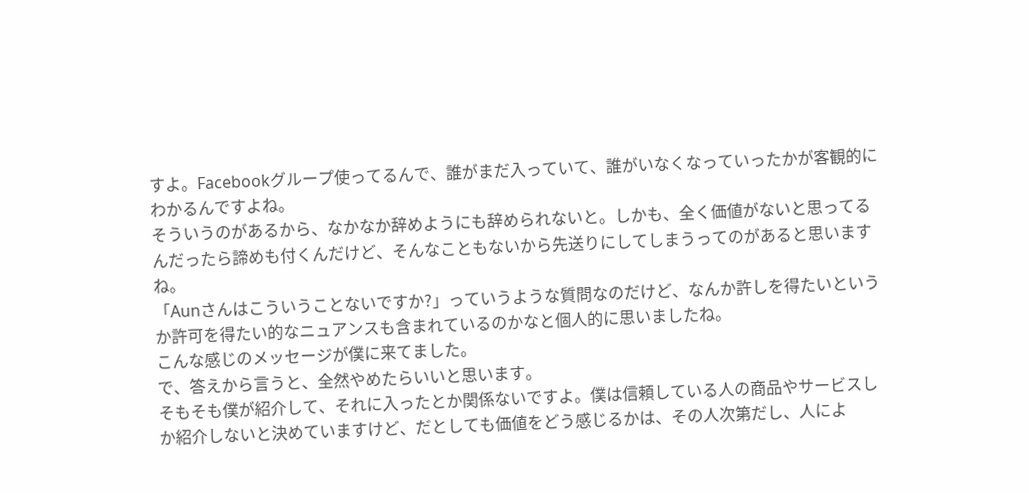すよ。Facebookグループ使ってるんで、誰がまだ入っていて、誰がいなくなっていったかが客観的にわかるんですよね。
そういうのがあるから、なかなか辞めようにも辞められないと。しかも、全く価値がないと思ってるんだったら諦めも付くんだけど、そんなこともないから先送りにしてしまうってのがあると思いますね。
「Aunさんはこういうことないですか?」っていうような質問なのだけど、なんか許しを得たいというか許可を得たい的なニュアンスも含まれているのかなと個人的に思いましたね。
こんな感じのメッセージが僕に来てました。
で、答えから言うと、全然やめたらいいと思います。
そもそも僕が紹介して、それに入ったとか関係ないですよ。僕は信頼している人の商品やサービスしか紹介しないと決めていますけど、だとしても価値をどう感じるかは、その人次第だし、人によ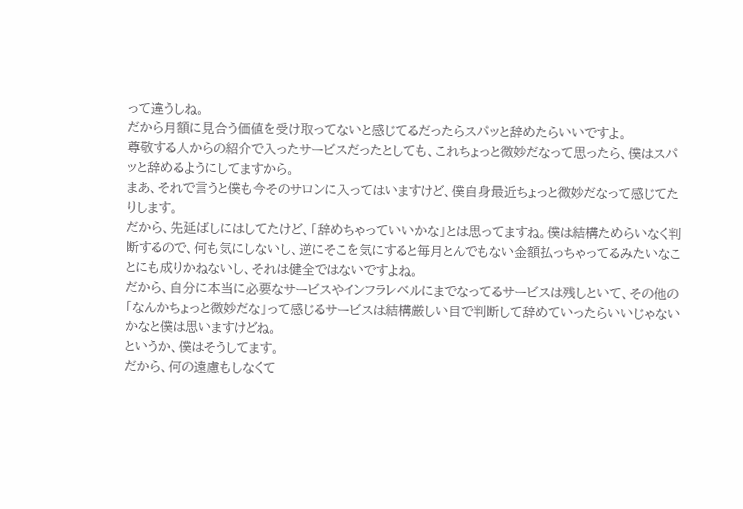って違うしね。
だから月額に見合う価値を受け取ってないと感じてるだったらスパッと辞めたらいいですよ。
尊敬する人からの紹介で入ったサービスだったとしても、これちょっと微妙だなって思ったら、僕はスパッと辞めるようにしてますから。
まあ、それで言うと僕も今そのサロンに入ってはいますけど、僕自身最近ちょっと微妙だなって感じてたりします。
だから、先延ばしにはしてたけど、「辞めちゃっていいかな」とは思ってますね。僕は結構ためらいなく判断するので、何も気にしないし、逆にそこを気にすると毎月とんでもない金額払っちゃってるみたいなことにも成りかねないし、それは健全ではないですよね。
だから、自分に本当に必要なサービスやインフラレベルにまでなってるサービスは残しといて、その他の「なんかちょっと微妙だな」って感じるサービスは結構厳しい目で判断して辞めていったらいいじゃないかなと僕は思いますけどね。
というか、僕はそうしてます。
だから、何の遠慮もしなくて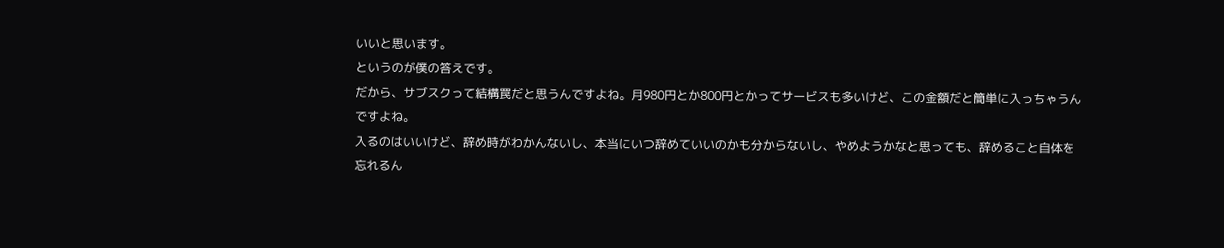いいと思います。
というのが僕の答えです。
だから、サブスクって結構罠だと思うんですよね。月980円とか800円とかってサービスも多いけど、この金額だと簡単に入っちゃうんですよね。
入るのはいいけど、辞め時がわかんないし、本当にいつ辞めていいのかも分からないし、やめようかなと思っても、辞めること自体を忘れるん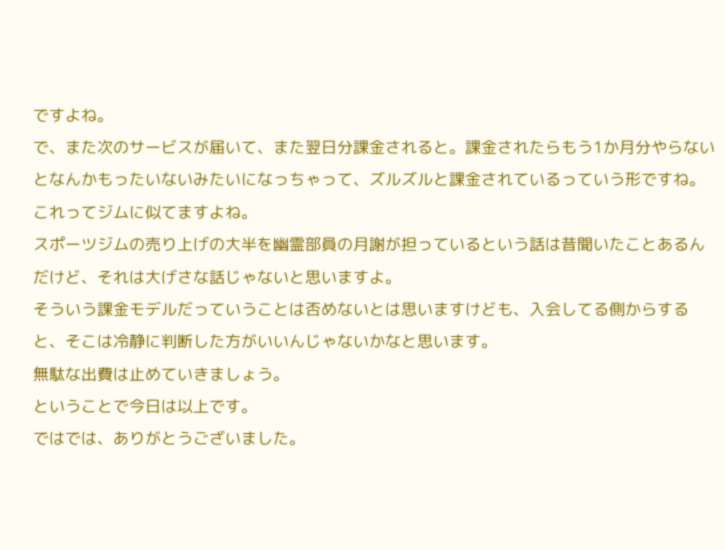ですよね。
で、また次のサービスが届いて、また翌日分課金されると。課金されたらもう1か月分やらないとなんかもったいないみたいになっちゃって、ズルズルと課金されているっていう形ですね。
これってジムに似てますよね。
スポーツジムの売り上げの大半を幽霊部員の月謝が担っているという話は昔聞いたことあるんだけど、それは大げさな話じゃないと思いますよ。
そういう課金モデルだっていうことは否めないとは思いますけども、入会してる側からすると、そこは冷静に判断した方がいいんじゃないかなと思います。
無駄な出費は止めていきましょう。
ということで今日は以上です。
ではでは、ありがとうございました。